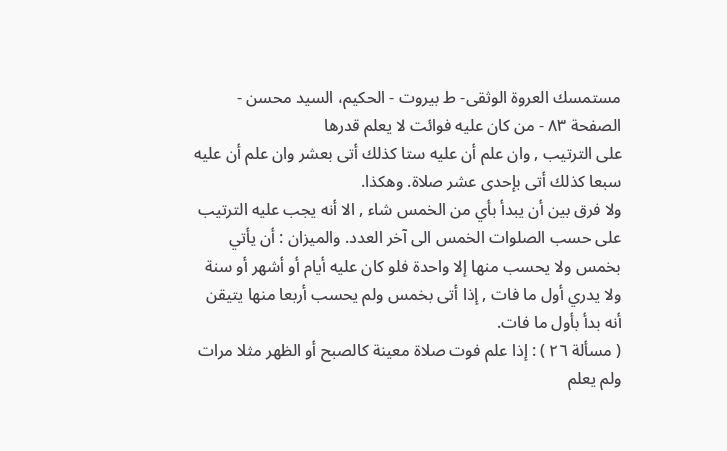مستمسك العروة الوثقى- ط بیروت - الحكيم، السيد محسن - الصفحة ٨٣ - من كان عليه فوائت لا يعلم قدرها
على الترتيب , وان علم أن عليه ستا كذلك أتى بعشر وان علم أن عليه سبعا كذلك أتى بإحدى عشر صلاة. وهكذا.
ولا فرق بين أن يبدأ بأي من الخمس شاء , الا أنه يجب عليه الترتيب على حسب الصلوات الخمس الى آخر العدد. والميزان : أن يأتي بخمس ولا يحسب منها إلا واحدة فلو كان عليه أيام أو أشهر أو سنة ولا يدري أول ما فات , إذا أتى بخمس ولم يحسب أربعا منها يتيقن أنه بدأ بأول ما فات.
( مسألة ٢٦ ) : إذا علم فوت صلاة معينة كالصبح أو الظهر مثلا مرات ولم يعلم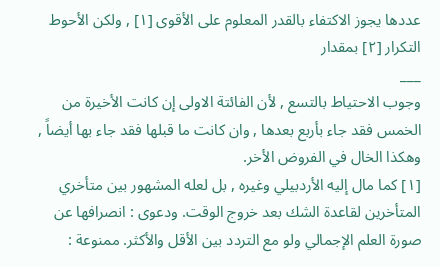عددها يجوز الاكتفاء بالقدر المعلوم على الأقوى [١] , ولكن الأحوط التكرار [٢] بمقدار
___
وجوب الاحتياط بالتسع , لأن الفائتة الاولى إن كانت الأخيرة من الخمس فقد جاء بأربع بعدها , وان كانت ما قبلها فقد جاء بها أيضاً , وهكذا الخال في الفروض الأخر.
[١] كما مال إليه الأردبيلي وغيره , بل لعله المشهور بين متأخري المتأخرين لقاعدة الشك بعد خروج الوقت. ودعوى : انصرافها عن صورة العلم الإجمالي ولو مع التردد بين الأقل والأكثر. ممنوعة :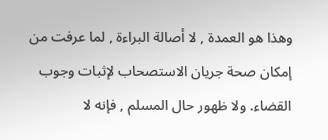وهذا هو العمدة , لا أصالة البراءة , لما عرفت من إمكان صحة جريان الاستصحاب لإثبات وجوب القضاء. ولا ظهور حال المسلم , فإنه لا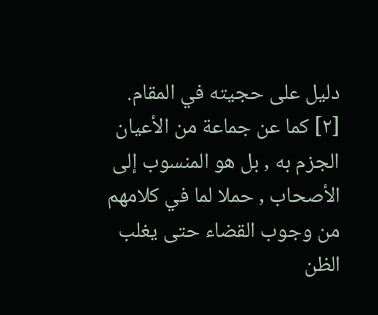دليل على حجيته في المقام.
[٢] كما عن جماعة من الأعيان الجزم به , بل هو المنسوب إلى الأصحاب , حملا لما في كلامهم من وجوب القضاء حتى يغلب الظن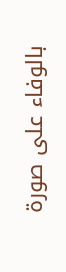بالوفاء على صورة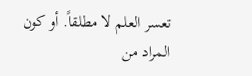تعسر العلم لا مطلقاً. أو كون المراد من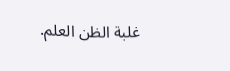غلبة الظن العلم.